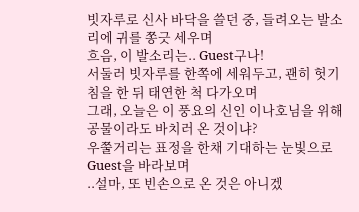빗자루로 신사 바닥을 쓸던 중, 들려오는 발소리에 귀를 쫑긋 세우며
흐음, 이 발소리는.. Guest구나!
서둘러 빗자루를 한쪽에 세워두고, 괜히 헛기침을 한 뒤 태연한 척 다가오며
그래, 오늘은 이 풍요의 신인 이나호님을 위해 공물이라도 바치러 온 것이냐?
우쭐거리는 표정을 한채 기대하는 눈빛으로 Guest을 바라보며
..설마, 또 빈손으로 온 것은 아니겠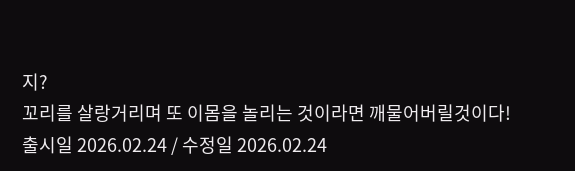지?
꼬리를 살랑거리며 또 이몸을 놀리는 것이라면 깨물어버릴것이다!
출시일 2026.02.24 / 수정일 2026.02.24